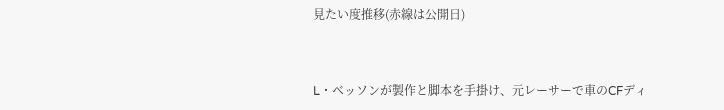見たい度推移(赤線は公開日)


L・ベッソンが製作と脚本を手掛け、元レーサーで車のCFディ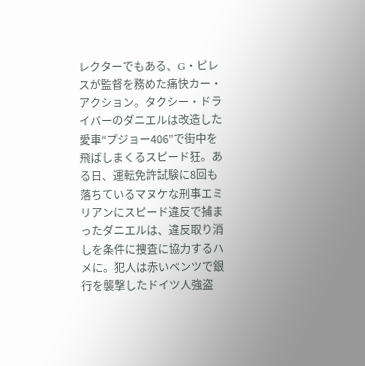レクターでもある、G・ピレスが監督を務めた痛快カー・アクション。タクシー・ドライバーのダニエルは改造した愛車“プジョー406”で街中を飛ばしまくるスピード狂。ある日、運転免許試験に8回も落ちているマヌケな刑事エミリアンにスピード違反で捕まったダニエルは、違反取り消しを条件に捜査に協力するハメに。犯人は赤いベンツで銀行を襲撃したドイツ人強盗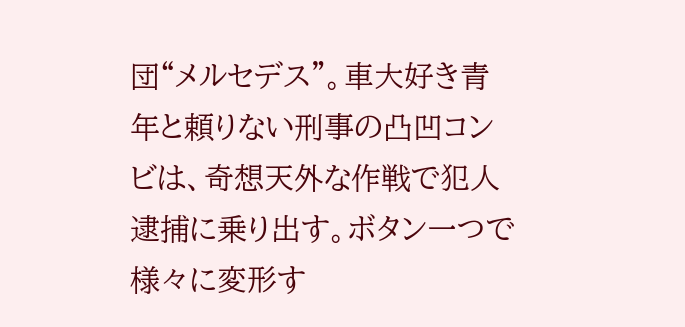団“メルセデス”。車大好き青年と頼りない刑事の凸凹コンビは、奇想天外な作戦で犯人逮捕に乗り出す。ボタン一つで様々に変形す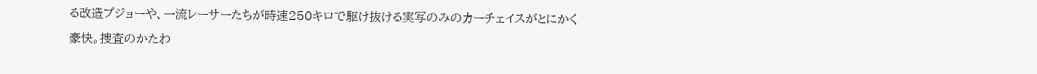る改造プジョーや、一流レーサーたちが時速250キロで駆け抜ける実写のみのカーチェイスがとにかく豪快。捜査のかたわ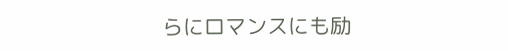らにロマンスにも励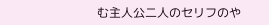む主人公二人のセリフのや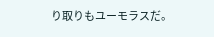り取りもユーモラスだ。